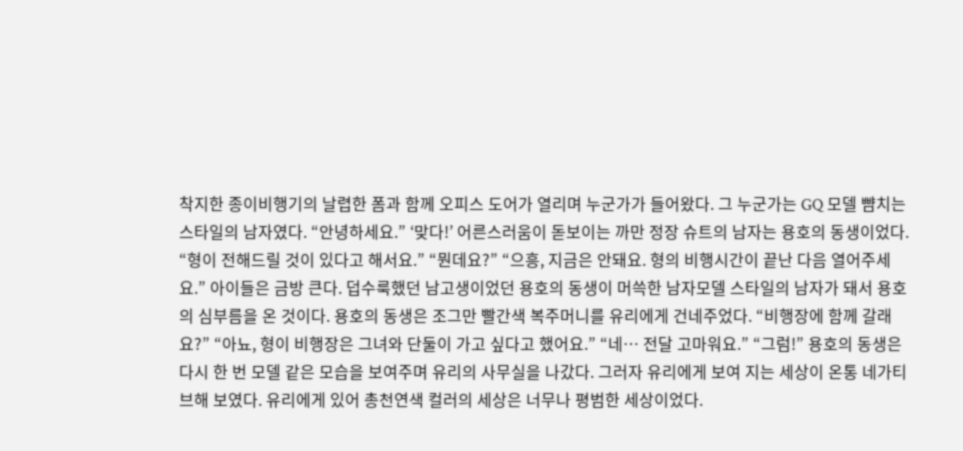착지한 종이비행기의 날렵한 폼과 함께 오피스 도어가 열리며 누군가가 들어왔다. 그 누군가는 GQ 모델 뺨치는 스타일의 남자였다. “안녕하세요.” ‘맞다!’ 어른스러움이 돋보이는 까만 정장 슈트의 남자는 용호의 동생이었다. “형이 전해드릴 것이 있다고 해서요.” “뭔데요?” “으흥, 지금은 안돼요. 형의 비행시간이 끝난 다음 열어주세요.” 아이들은 금방 큰다. 덥수룩했던 남고생이었던 용호의 동생이 머쓱한 남자모델 스타일의 남자가 돼서 용호의 심부름을 온 것이다. 용호의 동생은 조그만 빨간색 복주머니를 유리에게 건네주었다. “비행장에 함께 갈래요?” “아뇨, 형이 비행장은 그녀와 단둘이 가고 싶다고 했어요.” “네… 전달 고마워요.” “그럼!” 용호의 동생은 다시 한 번 모델 같은 모습을 보여주며 유리의 사무실을 나갔다. 그러자 유리에게 보여 지는 세상이 온통 네가티브해 보였다. 유리에게 있어 총천연색 컬러의 세상은 너무나 평범한 세상이었다.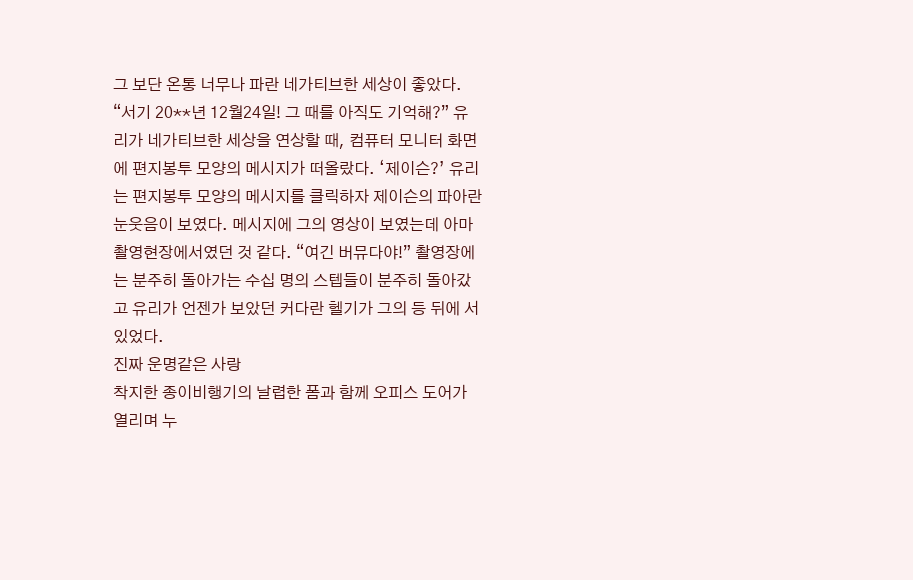그 보단 온통 너무나 파란 네가티브한 세상이 좋았다. “서기 20**년 12월24일! 그 때를 아직도 기억해?” 유리가 네가티브한 세상을 연상할 때, 컴퓨터 모니터 화면에 편지봉투 모양의 메시지가 떠올랐다. ‘제이슨?’ 유리는 편지봉투 모양의 메시지를 클릭하자 제이슨의 파아란 눈웃음이 보였다. 메시지에 그의 영상이 보였는데 아마 촬영현장에서였던 것 같다. “여긴 버뮤다야!” 촬영장에는 분주히 돌아가는 수십 명의 스텝들이 분주히 돌아갔고 유리가 언젠가 보았던 커다란 헬기가 그의 등 뒤에 서있었다.
진짜 운명같은 사랑
착지한 종이비행기의 날렵한 폼과 함께 오피스 도어가 열리며 누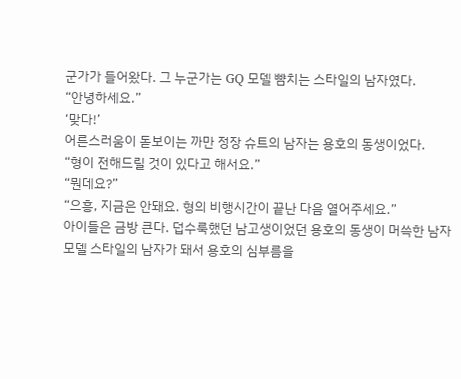군가가 들어왔다. 그 누군가는 GQ 모델 뺨치는 스타일의 남자였다.
“안녕하세요.”
‘맞다!’
어른스러움이 돋보이는 까만 정장 슈트의 남자는 용호의 동생이었다.
“형이 전해드릴 것이 있다고 해서요.”
“뭔데요?”
“으흥, 지금은 안돼요. 형의 비행시간이 끝난 다음 열어주세요.”
아이들은 금방 큰다. 덥수룩했던 남고생이었던 용호의 동생이 머쓱한 남자모델 스타일의 남자가 돼서 용호의 심부름을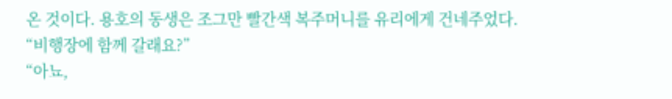온 것이다. 용호의 동생은 조그만 빨간색 복주머니를 유리에게 건네주었다.
“비행장에 함께 갈래요?”
“아뇨,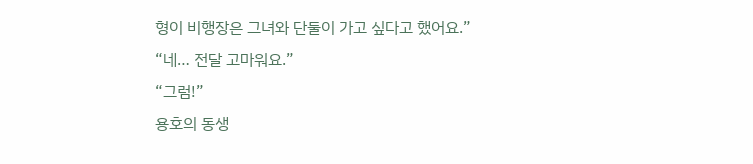형이 비행장은 그녀와 단둘이 가고 싶다고 했어요.”
“네… 전달 고마워요.”
“그럼!”
용호의 동생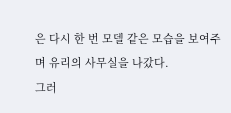은 다시 한 번 모델 같은 모습을 보여주며 유리의 사무실을 나갔다.
그러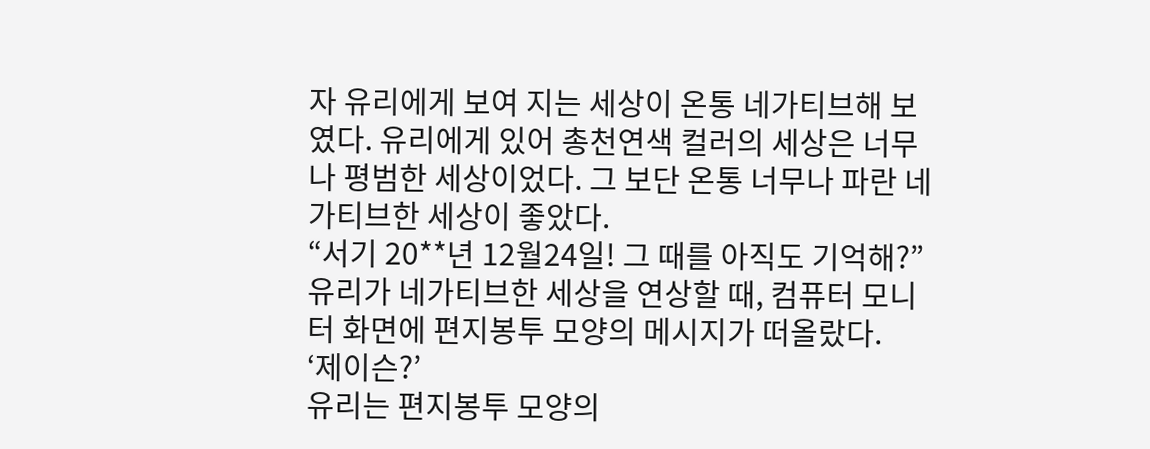자 유리에게 보여 지는 세상이 온통 네가티브해 보였다. 유리에게 있어 총천연색 컬러의 세상은 너무나 평범한 세상이었다. 그 보단 온통 너무나 파란 네가티브한 세상이 좋았다.
“서기 20**년 12월24일! 그 때를 아직도 기억해?”
유리가 네가티브한 세상을 연상할 때, 컴퓨터 모니터 화면에 편지봉투 모양의 메시지가 떠올랐다.
‘제이슨?’
유리는 편지봉투 모양의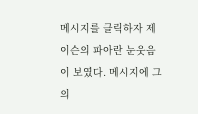메시지를 클릭하자 제이슨의 파아란 눈웃음이 보였다. 메시지에 그의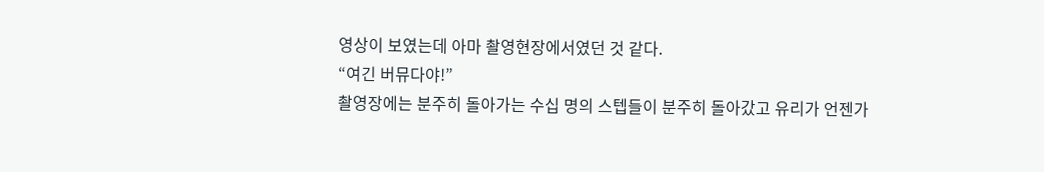영상이 보였는데 아마 촬영현장에서였던 것 같다.
“여긴 버뮤다야!”
촬영장에는 분주히 돌아가는 수십 명의 스텝들이 분주히 돌아갔고 유리가 언젠가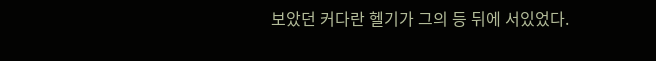보았던 커다란 헬기가 그의 등 뒤에 서있었다.